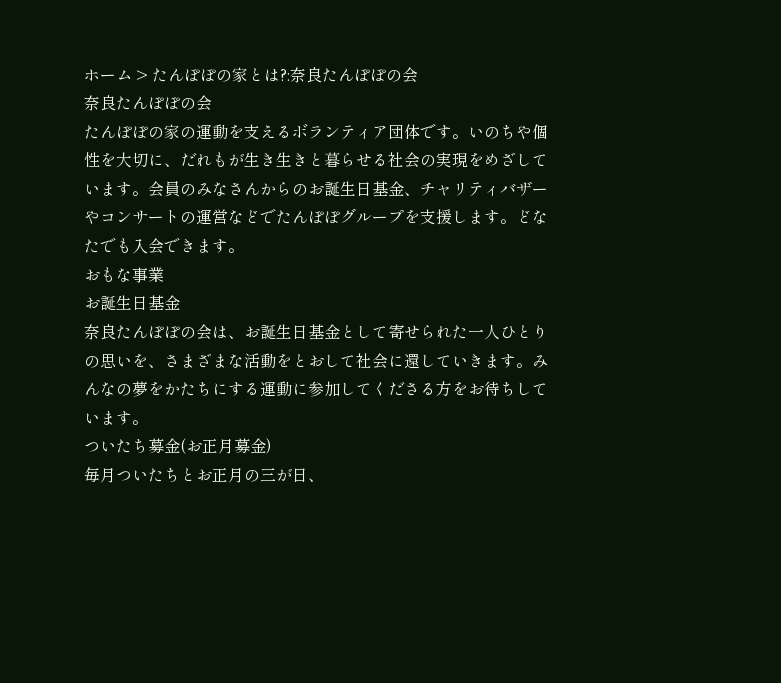ホーム > たんぽぽの家とは?:奈良たんぽぽの会
奈良たんぽぽの会
たんぽぽの家の運動を支えるボランティア団体です。いのちや個性を大切に、だれもが生き生きと暮らせる社会の実現をめざしています。会員のみなさんからのお誕生日基金、チャリティバザーやコンサートの運営などでたんぽぽグループを支援します。どなたでも入会できます。
おもな事業
お誕生日基金
奈良たんぽぽの会は、お誕生日基金として寄せられた一人ひとりの思いを、さまざまな活動をとおして社会に還していきます。みんなの夢をかたちにする運動に参加してくださる方をお待ちしています。
ついたち募金(お正月募金)
毎月ついたちとお正月の三が日、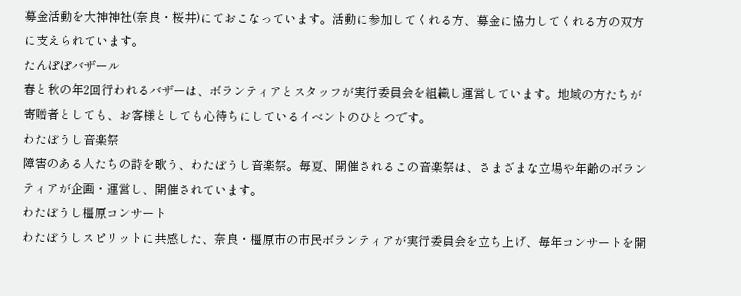募金活動を大神神社(奈良・桜井)にておこなっています。活動に参加してくれる方、募金に協力してくれる方の双方に支えられています。
たんぽぽバザール
春と秋の年2回行われるバザーは、ボランティアとスタッフが実行委員会を組織し運営しています。地域の方たちが寄贈者としても、お客様としても心待ちにしているイベントのひとつです。
わたぼうし音楽祭
障害のある人たちの詩を歌う、わたぼうし音楽祭。毎夏、開催されるこの音楽祭は、さまざまな立場や年齢のボランティアが企画・運営し、開催されています。
わたぼうし橿原コンサート
わたぼうしスピリットに共感した、奈良・橿原市の市民ボランティアが実行委員会を立ち上げ、毎年コンサートを開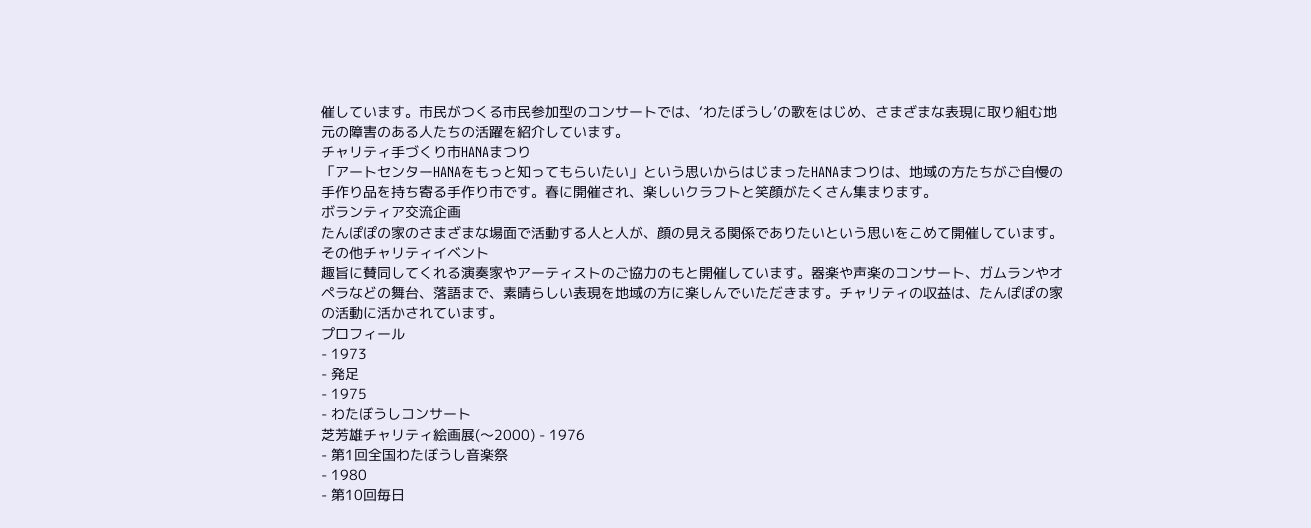催しています。市民がつくる市民参加型のコンサートでは、‘わたぼうし’の歌をはじめ、さまざまな表現に取り組む地元の障害のある人たちの活躍を紹介しています。
チャリティ手づくり市HANAまつり
「アートセンターHANAをもっと知ってもらいたい」という思いからはじまったHANAまつりは、地域の方たちがご自慢の手作り品を持ち寄る手作り市です。春に開催され、楽しいクラフトと笑顔がたくさん集まります。
ボランティア交流企画
たんぽぽの家のさまざまな場面で活動する人と人が、顔の見える関係でありたいという思いをこめて開催しています。
その他チャリティイベント
趣旨に賛同してくれる演奏家やアーティストのご協力のもと開催しています。器楽や声楽のコンサート、ガムランやオペラなどの舞台、落語まで、素晴らしい表現を地域の方に楽しんでいただきます。チャリティの収益は、たんぽぽの家の活動に活かされています。
プロフィール
- 1973
- 発足
- 1975
- わたぼうしコンサート
芝芳雄チャリティ絵画展(〜2000) - 1976
- 第1回全国わたぼうし音楽祭
- 1980
- 第10回毎日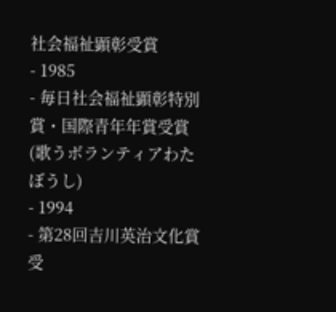社会福祉顕彰受賞
- 1985
- 毎日社会福祉顕彰特別賞・国際青年年賞受賞(歌うボランティアわたぼうし)
- 1994
- 第28回吉川英治文化賞受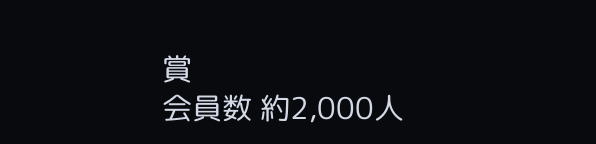賞
会員数 約2,000人